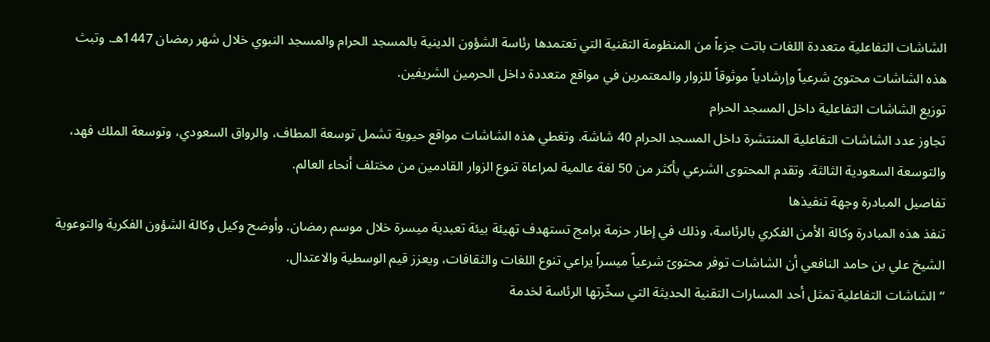الشاشات التفاعلية متعددة اللغات باتت جزءاً من المنظومة التقنية التي تعتمدها رئاسة الشؤون الدينية بالمسجد الحرام والمسجد النبوي خلال شهر رمضان 1447هـ. وتبث هذه الشاشات محتوىً شرعياً وإرشادياً موثوقاً للزوار والمعتمرين في مواقع متعددة داخل الحرمين الشريفين.
توزيع الشاشات التفاعلية داخل المسجد الحرام
تجاوز عدد الشاشات التفاعلية المنتشرة داخل المسجد الحرام 40 شاشة. وتغطي هذه الشاشات مواقع حيوية تشمل توسعة المطاف، والرواق السعودي، وتوسعة الملك فهد، والتوسعة السعودية الثالثة. وتقدم المحتوى الشرعي بأكثر من 50 لغة عالمية لمراعاة تنوع الزوار القادمين من مختلف أنحاء العالم.
تفاصيل المبادرة وجهة تنفيذها
تنفذ هذه المبادرة وكالة الأمن الفكري بالرئاسة، وذلك في إطار حزمة برامج تستهدف تهيئة بيئة تعبدية ميسرة خلال موسم رمضان. وأوضح وكيل وكالة الشؤون الفكرية والتوعوية الشيخ علي بن حامد النافعي أن الشاشات توفر محتوىً شرعياً ميسراً يراعي تنوع اللغات والثقافات، ويعزز قيم الوسطية والاعتدال.
“الشاشات التفاعلية تمثل أحد المسارات التقنية الحديثة التي سخّرتها الرئاسة لخدمة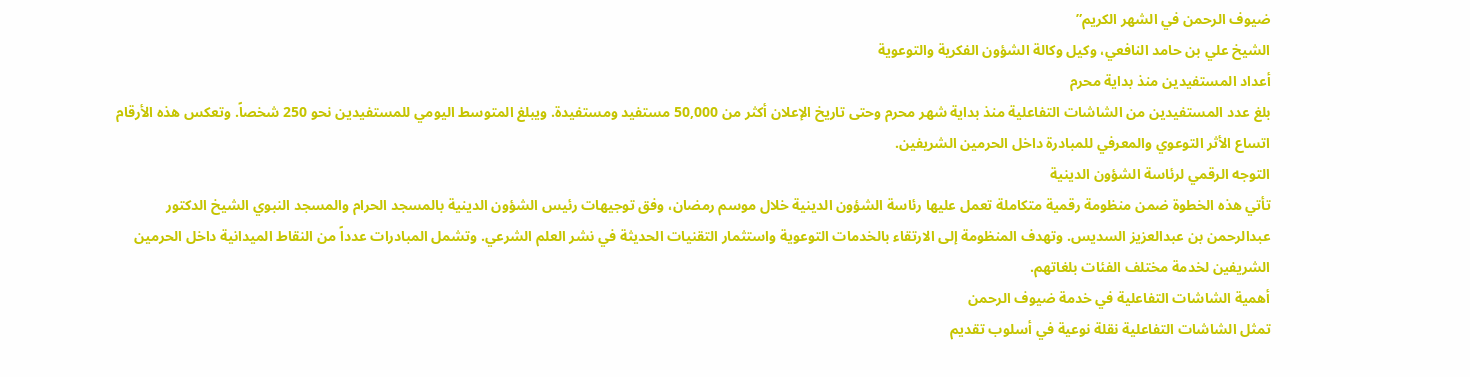ضيوف الرحمن في الشهر الكريم”
الشيخ علي بن حامد النافعي، وكيل وكالة الشؤون الفكرية والتوعوية
أعداد المستفيدين منذ بداية محرم
بلغ عدد المستفيدين من الشاشات التفاعلية منذ بداية شهر محرم وحتى تاريخ الإعلان أكثر من 50,000 مستفيد ومستفيدة. ويبلغ المتوسط اليومي للمستفيدين نحو 250 شخصاً. وتعكس هذه الأرقام اتساع الأثر التوعوي والمعرفي للمبادرة داخل الحرمين الشريفين.
التوجه الرقمي لرئاسة الشؤون الدينية
تأتي هذه الخطوة ضمن منظومة رقمية متكاملة تعمل عليها رئاسة الشؤون الدينية خلال موسم رمضان، وفق توجيهات رئيس الشؤون الدينية بالمسجد الحرام والمسجد النبوي الشيخ الدكتور عبدالرحمن بن عبدالعزيز السديس. وتهدف المنظومة إلى الارتقاء بالخدمات التوعوية واستثمار التقنيات الحديثة في نشر العلم الشرعي. وتشمل المبادرات عدداً من النقاط الميدانية داخل الحرمين الشريفين لخدمة مختلف الفئات بلغاتهم.
أهمية الشاشات التفاعلية في خدمة ضيوف الرحمن
تمثل الشاشات التفاعلية نقلة نوعية في أسلوب تقديم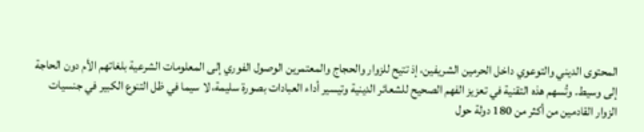المحتوى الديني والتوعوي داخل الحرمين الشريفين، إذ تتيح للزوار والحجاج والمعتمرين الوصول الفوري إلى المعلومات الشرعية بلغاتهم الأم دون الحاجة إلى وسيط. وتُسهم هذه التقنية في تعزيز الفهم الصحيح للشعائر الدينية وتيسير أداء العبادات بصورة سليمة، لا سيما في ظل التنوع الكبير في جنسيات الزوار القادمين من أكثر من 180 دولة حول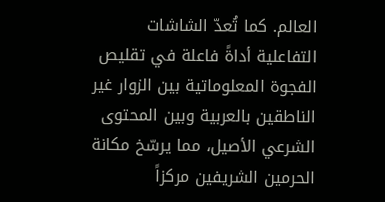العالم. كما تُعدّ الشاشات التفاعلية أداةً فاعلة في تقليص الفجوة المعلوماتية بين الزوار غير الناطقين بالعربية وبين المحتوى الشرعي الأصيل، مما يرسّخ مكانة الحرمين الشريفين مركزاً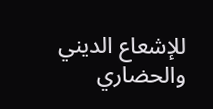للإشعاع الديني والحضاري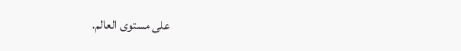على مستوى العالم.